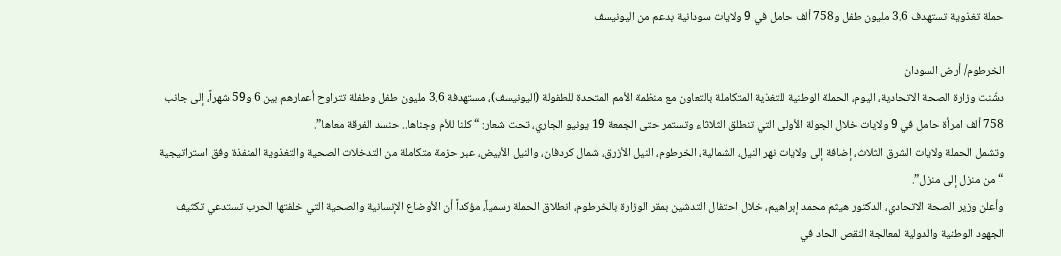حملة تغذوية تستهدف 3.6 مليون طفل و758 ألف حامل في 9 ولايات سودانية بدعم من اليونيسف

الخرطوم/ أرض السودان
دشّنت وزارة الصحة الاتحادية، اليوم، الحملة الوطنية للتغذية المتكاملة بالتعاون مع منظمة الأمم المتحدة للطفولة (اليونيسف)، مستهدفة 3.6 مليون طفل وطفلة تتراوح أعمارهم بين 6 و59 شهراً، إلى جانب 758 ألف امرأة حامل في 9 ولايات خلال الجولة الأولى التي تنطلق الثلاثاء وتستمر حتى الجمعة 19 يونيو الجاري، تحت شعار: “كلنا للأم وجناها.. حنسد الفرقة معاها”.
وتشمل الحملة ولايات الشرق الثلاث، إضافة إلى ولايات نهر النيل، الشمالية، الخرطوم، النيل الأزرق، شمال كردفان، والنيل الأبيض، عبر حزمة متكاملة من التدخلات الصحية والتغذوية المنفذة وفق استراتيجية “من منزل إلى منزل”.
وأعلن وزير الصحة الاتحادي، الدكتور هيثم محمد إبراهيم، خلال احتفال التدشين بمقر الوزارة بالخرطوم، انطلاق الحملة رسمياً، مؤكداً أن الأوضاع الإنسانية والصحية التي خلفتها الحرب تستدعي تكثيف الجهود الوطنية والدولية لمعالجة النقص الحاد في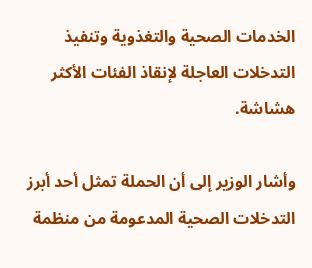الخدمات الصحية والتغذوية وتنفيذ التدخلات العاجلة لإنقاذ الفئات الأكثر هشاشة.

وأشار الوزير إلى أن الحملة تمثل أحد أبرز التدخلات الصحية المدعومة من منظمة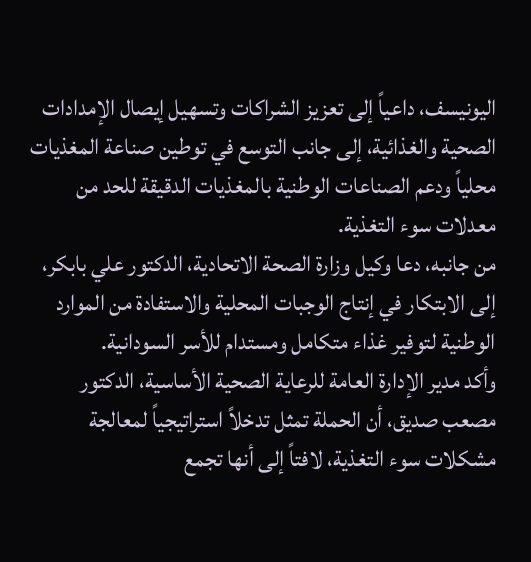اليونيسف، داعياً إلى تعزيز الشراكات وتسهيل إيصال الإمدادات الصحية والغذائية، إلى جانب التوسع في توطين صناعة المغذيات محلياً ودعم الصناعات الوطنية بالمغذيات الدقيقة للحد من معدلات سوء التغذية.
من جانبه، دعا وكيل وزارة الصحة الاتحادية، الدكتور علي بابكر، إلى الابتكار في إنتاج الوجبات المحلية والاستفادة من الموارد الوطنية لتوفير غذاء متكامل ومستدام للأسر السودانية.
وأكد مدير الإدارة العامة للرعاية الصحية الأساسية، الدكتور مصعب صديق، أن الحملة تمثل تدخلاً استراتيجياً لمعالجة مشكلات سوء التغذية، لافتاً إلى أنها تجمع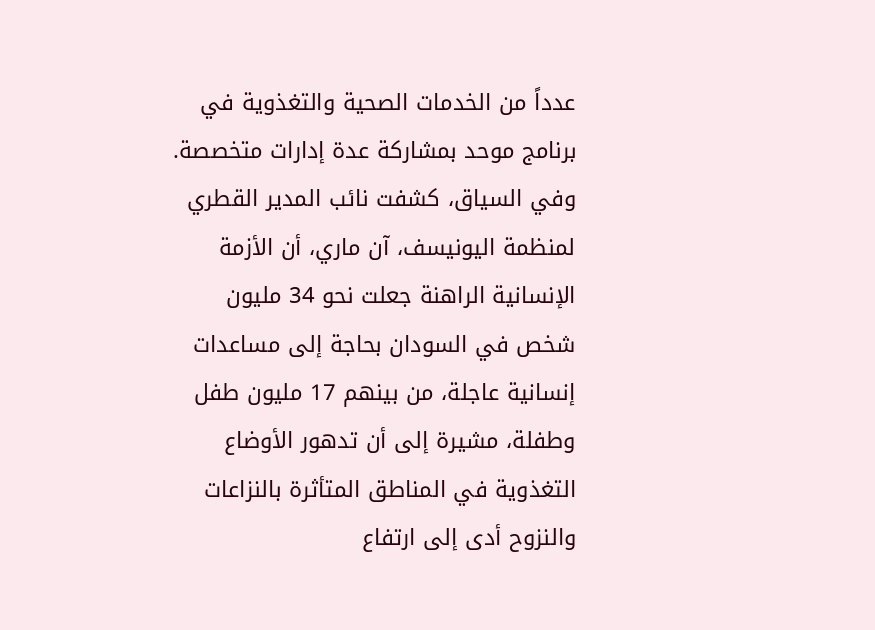عدداً من الخدمات الصحية والتغذوية في برنامج موحد بمشاركة عدة إدارات متخصصة.
وفي السياق، كشفت نائب المدير القطري لمنظمة اليونيسف، آن ماري، أن الأزمة الإنسانية الراهنة جعلت نحو 34 مليون شخص في السودان بحاجة إلى مساعدات إنسانية عاجلة، من بينهم 17 مليون طفل وطفلة، مشيرة إلى أن تدهور الأوضاع التغذوية في المناطق المتأثرة بالنزاعات والنزوح أدى إلى ارتفاع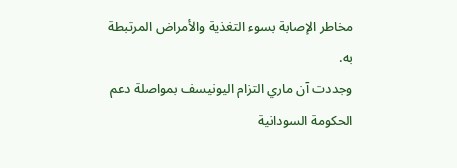مخاطر الإصابة بسوء التغذية والأمراض المرتبطة به.
وجددت آن ماري التزام اليونيسف بمواصلة دعم الحكومة السودانية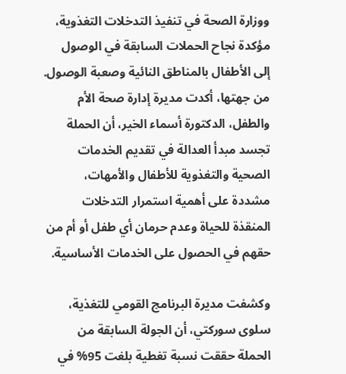ووزارة الصحة في تنفيذ التدخلات التغذوية، مؤكدة نجاح الحملات السابقة في الوصول إلى الأطفال بالمناطق النائية وصعبة الوصول.
من جهتها، أكدت مديرة إدارة صحة الأم والطفل، الدكتورة أسماء الخير، أن الحملة تجسد مبدأ العدالة في تقديم الخدمات الصحية والتغذوية للأطفال والأمهات، مشددة على أهمية استمرار التدخلات المنقذة للحياة وعدم حرمان أي طفل أو أم من حقهم في الحصول على الخدمات الأساسية.

وكشفت مديرة البرنامج القومي للتغذية، سلوى سوركتي، أن الجولة السابقة من الحملة حققت نسبة تغطية بلغت 95% في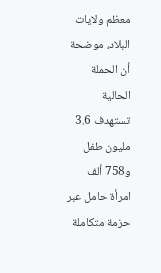معظم ولايات البلاد، موضحة أن الحملة الحالية تستهدف 3.6 مليون طفل و758 ألف امرأة حامل عبر حزمة متكاملة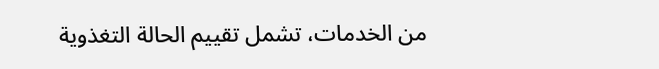من الخدمات، تشمل تقييم الحالة التغذوية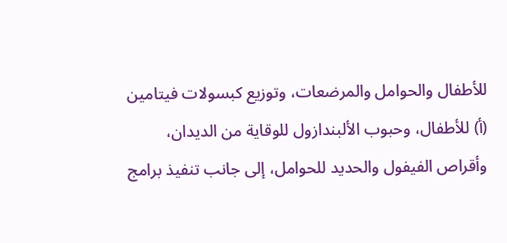للأطفال والحوامل والمرضعات، وتوزيع كبسولات فيتامين (أ) للأطفال، وحبوب الألبندازول للوقاية من الديدان، وأقراص الفيفول والحديد للحوامل، إلى جانب تنفيذ برامج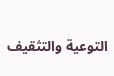التوعية والتثقيف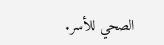الصحي للأسر.